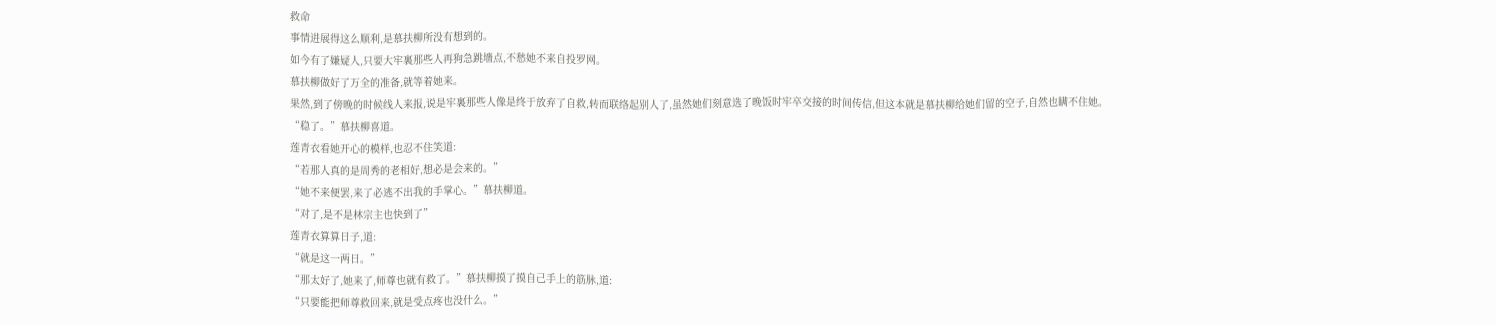救命
事情进展得这么顺利,是慕扶柳所没有想到的。
如今有了嫌疑人,只要大牢裏那些人再狗急跳墻点,不愁她不来自投罗网。
慕扶柳做好了万全的准备,就等着她来。
果然,到了傍晚的时候线人来报,说是牢裏那些人像是终于放弃了自救,转而联络起别人了,虽然她们刻意选了晚饭时牢卒交接的时间传信,但这本就是慕扶柳给她们留的空子,自然也瞒不住她。
“稳了。”慕扶柳喜道。
莲青衣看她开心的模样,也忍不住笑道:
“若那人真的是周秀的老相好,想必是会来的。”
“她不来便罢,来了必逃不出我的手掌心。”慕扶柳道。
“对了,是不是林宗主也快到了”
莲青衣算算日子,道:
“就是这一两日。”
“那太好了,她来了,师尊也就有救了。”慕扶柳摸了摸自己手上的筋脉,道:
“只要能把师尊救回来,就是受点疼也没什么。”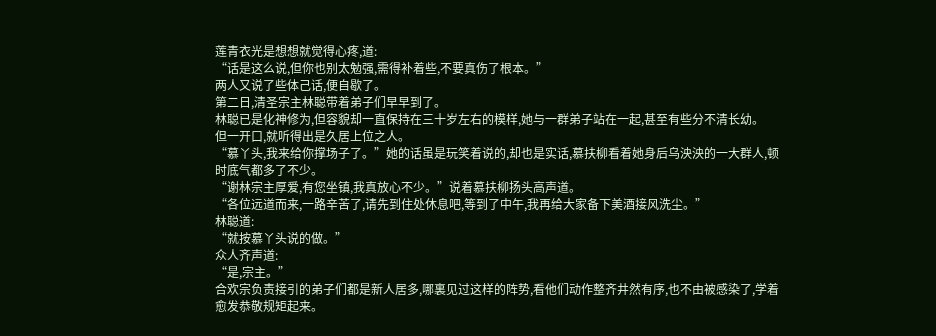莲青衣光是想想就觉得心疼,道:
“话是这么说,但你也别太勉强,需得补着些,不要真伤了根本。”
两人又说了些体己话,便自歇了。
第二日,清圣宗主林聪带着弟子们早早到了。
林聪已是化神修为,但容貌却一直保持在三十岁左右的模样,她与一群弟子站在一起,甚至有些分不清长幼。
但一开口,就听得出是久居上位之人。
“慕丫头,我来给你撑场子了。”她的话虽是玩笑着说的,却也是实话,慕扶柳看着她身后乌泱泱的一大群人,顿时底气都多了不少。
“谢林宗主厚爱,有您坐镇,我真放心不少。”说着慕扶柳扬头高声道。
“各位远道而来,一路辛苦了,请先到住处休息吧,等到了中午,我再给大家备下美酒接风洗尘。”
林聪道:
“就按慕丫头说的做。”
众人齐声道:
“是,宗主。”
合欢宗负责接引的弟子们都是新人居多,哪裏见过这样的阵势,看他们动作整齐井然有序,也不由被感染了,学着愈发恭敬规矩起来。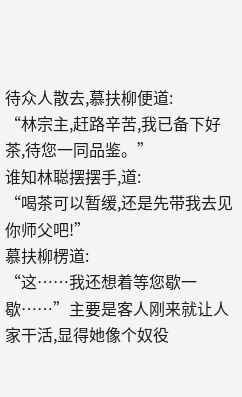待众人散去,慕扶柳便道:
“林宗主,赶路辛苦,我已备下好茶,待您一同品鉴。”
谁知林聪摆摆手,道:
“喝茶可以暂缓,还是先带我去见你师父吧!”
慕扶柳楞道:
“这……我还想着等您歇一歇……”主要是客人刚来就让人家干活,显得她像个奴役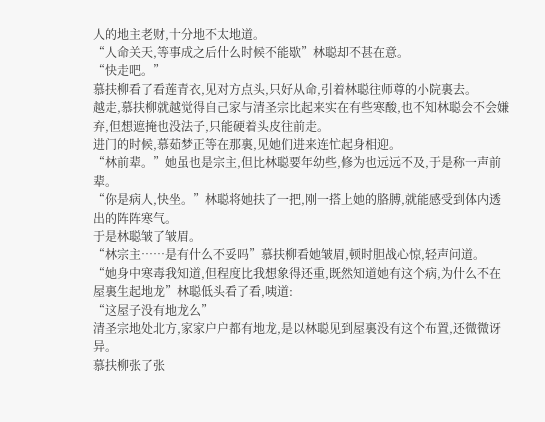人的地主老财,十分地不太地道。
“人命关天,等事成之后什么时候不能歇”林聪却不甚在意。
“快走吧。”
慕扶柳看了看莲青衣,见对方点头,只好从命,引着林聪往师尊的小院裏去。
越走,慕扶柳就越觉得自己家与清圣宗比起来实在有些寒酸,也不知林聪会不会嫌弃,但想遮掩也没法子,只能硬着头皮往前走。
进门的时候,慕茹梦正等在那裏,见她们进来连忙起身相迎。
“林前辈。”她虽也是宗主,但比林聪要年幼些,修为也远远不及,于是称一声前辈。
“你是病人,快坐。”林聪将她扶了一把,刚一搭上她的胳膊,就能感受到体内透出的阵阵寒气。
于是林聪皱了皱眉。
“林宗主……是有什么不妥吗”慕扶柳看她皱眉,顿时胆战心惊,轻声问道。
“她身中寒毒我知道,但程度比我想象得还重,既然知道她有这个病,为什么不在屋裏生起地龙”林聪低头看了看,咦道:
“这屋子没有地龙么”
清圣宗地处北方,家家户户都有地龙,是以林聪见到屋裏没有这个布置,还微微讶异。
慕扶柳张了张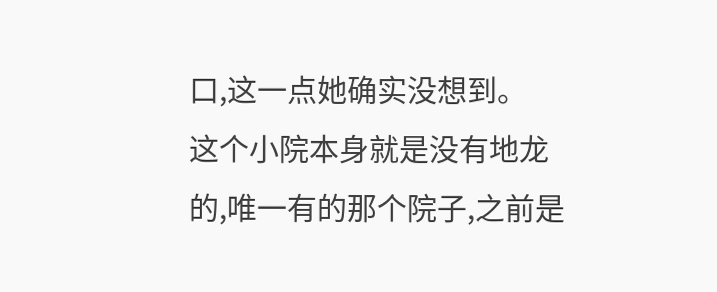口,这一点她确实没想到。
这个小院本身就是没有地龙的,唯一有的那个院子,之前是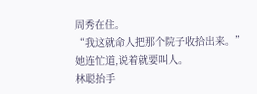周秀在住。
“我这就命人把那个院子收拾出来。”她连忙道,说着就要叫人。
林聪抬手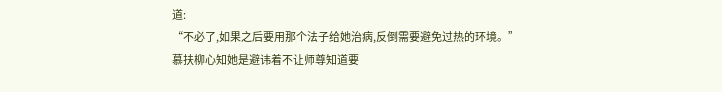道:
“不必了,如果之后要用那个法子给她治病,反倒需要避免过热的环境。”
慕扶柳心知她是避讳着不让师尊知道要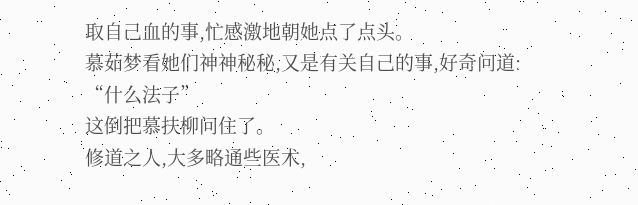取自己血的事,忙感激地朝她点了点头。
慕茹梦看她们神神秘秘,又是有关自己的事,好奇问道:
“什么法子”
这倒把慕扶柳问住了。
修道之人,大多略通些医术,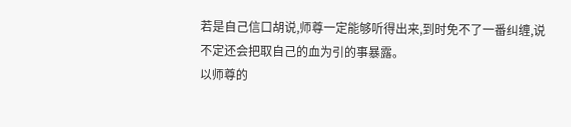若是自己信口胡说,师尊一定能够听得出来,到时免不了一番纠缠,说不定还会把取自己的血为引的事暴露。
以师尊的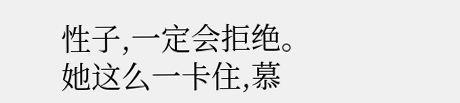性子,一定会拒绝。
她这么一卡住,慕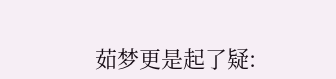茹梦更是起了疑: